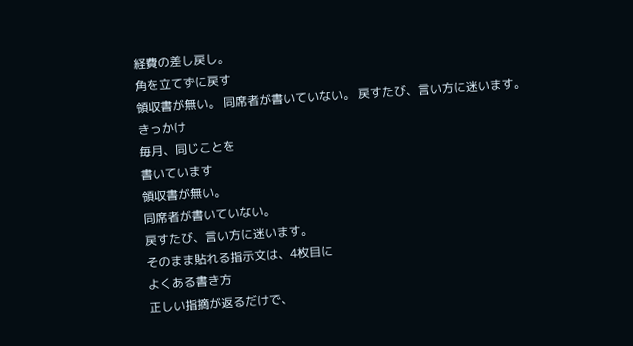経費の差し戻し。
角を立てずに戻す
領収書が無い。 同席者が書いていない。 戻すたび、言い方に迷います。
きっかけ
毎月、同じことを
書いています
領収書が無い。
同席者が書いていない。
戻すたび、言い方に迷います。
そのまま貼れる指示文は、4枚目に
よくある書き方
正しい指摘が返るだけで、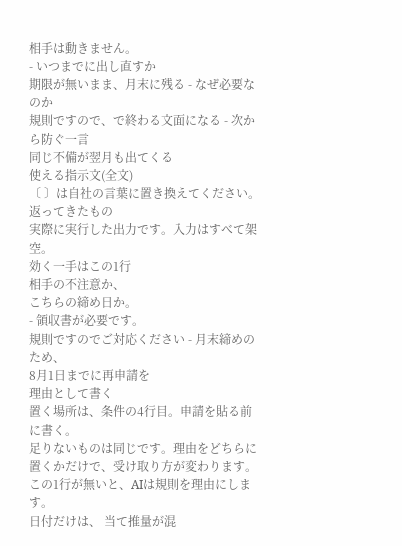相手は動きません。
- いつまでに出し直すか
期限が無いまま、月末に残る - なぜ必要なのか
規則ですので、で終わる文面になる - 次から防ぐ一言
同じ不備が翌月も出てくる
使える指示文(全文)
〔 〕は自社の言葉に置き換えてください。
返ってきたもの
実際に実行した出力です。入力はすべて架空。
効く一手はこの1行
相手の不注意か、
こちらの締め日か。
- 領収書が必要です。
規則ですのでご対応ください - 月末締めのため、
8月1日までに再申請を
理由として書く
置く場所は、条件の4行目。申請を貼る前に書く。
足りないものは同じです。理由をどちらに置くかだけで、受け取り方が変わります。この1行が無いと、AIは規則を理由にします。
日付だけは、 当て推量が混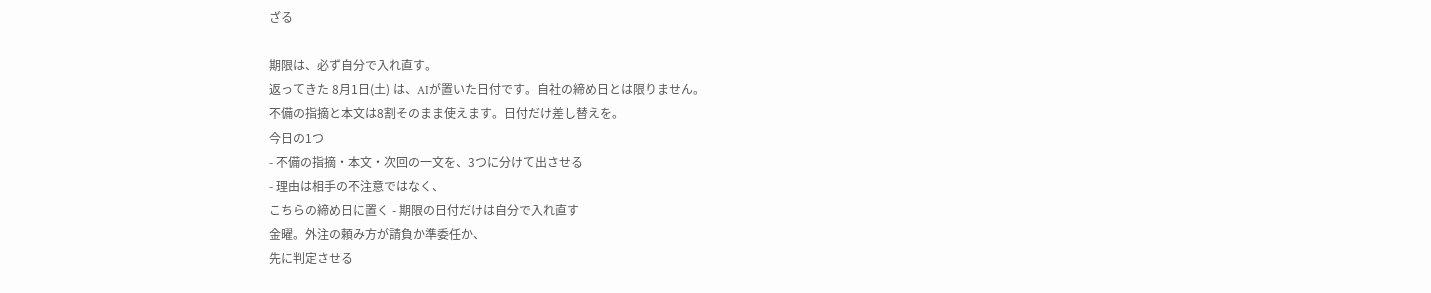ざる

期限は、必ず自分で入れ直す。
返ってきた 8月1日(土) は、AIが置いた日付です。自社の締め日とは限りません。
不備の指摘と本文は8割そのまま使えます。日付だけ差し替えを。
今日の1つ
- 不備の指摘・本文・次回の一文を、3つに分けて出させる
- 理由は相手の不注意ではなく、
こちらの締め日に置く - 期限の日付だけは自分で入れ直す
金曜。外注の頼み方が請負か準委任か、
先に判定させる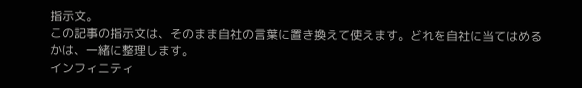指示文。
この記事の指示文は、そのまま自社の言葉に置き換えて使えます。どれを自社に当てはめるかは、一緒に整理します。
インフィニティ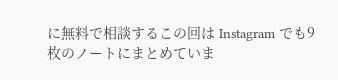に無料で相談するこの回は Instagram でも9枚のノートにまとめていま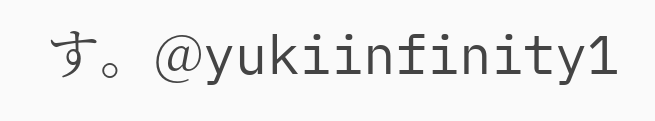す。@yukiinfinity1